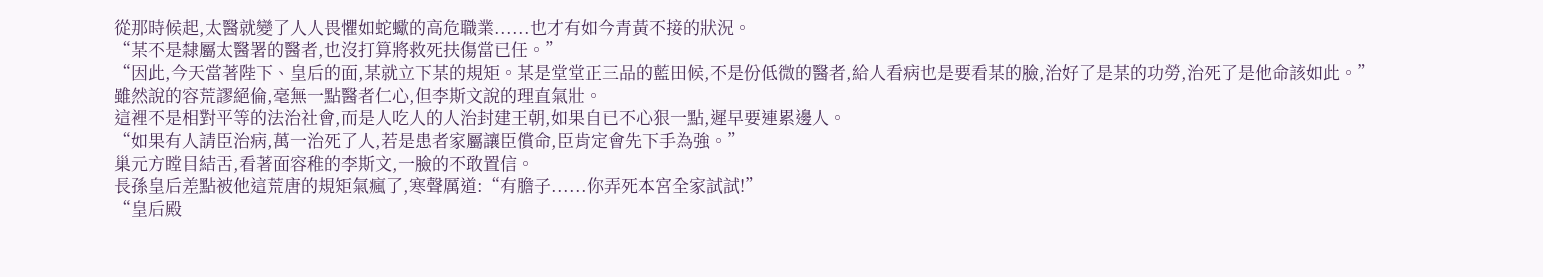從那時候起,太醫就變了人人畏懼如蛇蠍的高危職業......也才有如今青黃不接的狀況。
“某不是隸屬太醫署的醫者,也沒打算將救死扶傷當已任。”
“因此,今天當著陛下、皇后的面,某就立下某的規矩。某是堂堂正三品的藍田候,不是份低微的醫者,給人看病也是要看某的臉,治好了是某的功勞,治死了是他命該如此。”
雖然說的容荒謬絕倫,毫無一點醫者仁心,但李斯文說的理直氣壯。
這裡不是相對平等的法治社會,而是人吃人的人治封建王朝,如果自已不心狠一點,遲早要連累邊人。
“如果有人請臣治病,萬一治死了人,若是患者家屬讓臣償命,臣肯定會先下手為強。”
巢元方瞠目結舌,看著面容稚的李斯文,一臉的不敢置信。
長孫皇后差點被他這荒唐的規矩氣瘋了,寒聲厲道:“有膽子......你弄死本宮全家試試!”
“皇后殿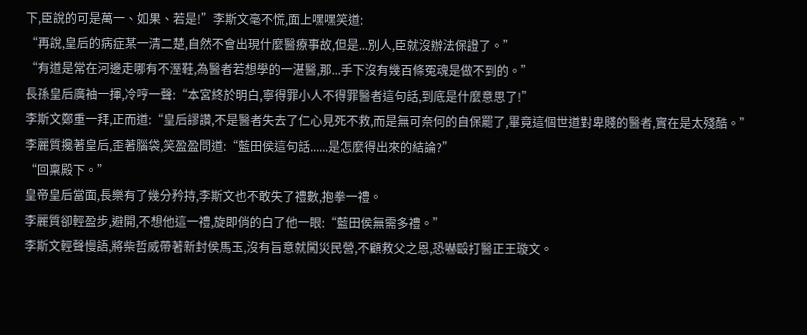下,臣說的可是萬一、如果、若是!”李斯文毫不慌,面上嘿嘿笑道:
“再說,皇后的病症某一清二楚,自然不會出現什麼醫療事故,但是...別人,臣就沒辦法保證了。”
“有道是常在河邊走哪有不溼鞋,為醫者若想學的一湛醫,那...手下沒有幾百條冤魂是做不到的。”
長孫皇后廣袖一揮,冷哼一聲:“本宮終於明白,寧得罪小人不得罪醫者這句話,到底是什麼意思了!”
李斯文鄭重一拜,正而道:“皇后謬讚,不是醫者失去了仁心見死不救,而是無可奈何的自保罷了,畢竟這個世道對卑賤的醫者,實在是太殘酷。”
李麗質攙著皇后,歪著腦袋,笑盈盈問道:“藍田侯這句話......是怎麼得出來的結論?”
“回稟殿下。”
皇帝皇后當面,長樂有了幾分矜持,李斯文也不敢失了禮數,抱拳一禮。
李麗質卻輕盈步,避開,不想他這一禮,旋即俏的白了他一眼:“藍田侯無需多禮。”
李斯文輕聲慢語,將柴哲威帶著新封侯馬玉,沒有旨意就闖災民營,不顧救父之恩,恐嚇毆打醫正王璇文。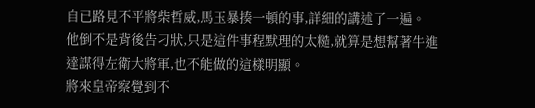自已路見不平將柴哲威,馬玉暴揍一頓的事,詳細的講述了一遍。
他倒不是背後告刁狀,只是這件事程默理的太糙,就算是想幫著牛進達謀得左衛大將軍,也不能做的這樣明顯。
將來皇帝察覺到不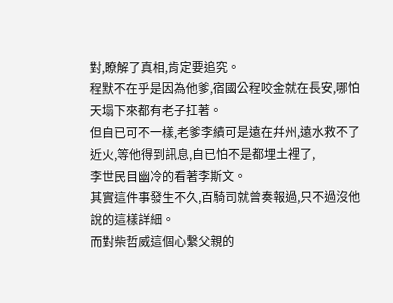對,瞭解了真相,肯定要追究。
程默不在乎是因為他爹,宿國公程咬金就在長安,哪怕天塌下來都有老子扛著。
但自已可不一樣,老爹李績可是遠在幷州,遠水救不了近火,等他得到訊息,自已怕不是都埋土裡了,
李世民目幽冷的看著李斯文。
其實這件事發生不久,百騎司就曾奏報過,只不過沒他說的這樣詳細。
而對柴哲威這個心繫父親的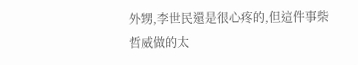外甥,李世民還是很心疼的,但這件事柴哲威做的太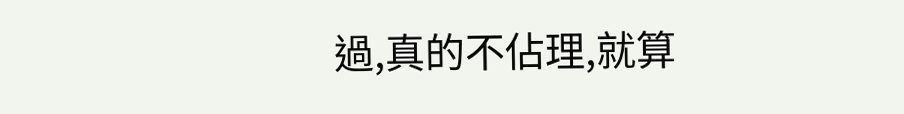過,真的不佔理,就算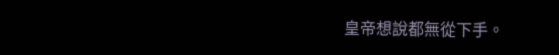皇帝想說都無從下手。